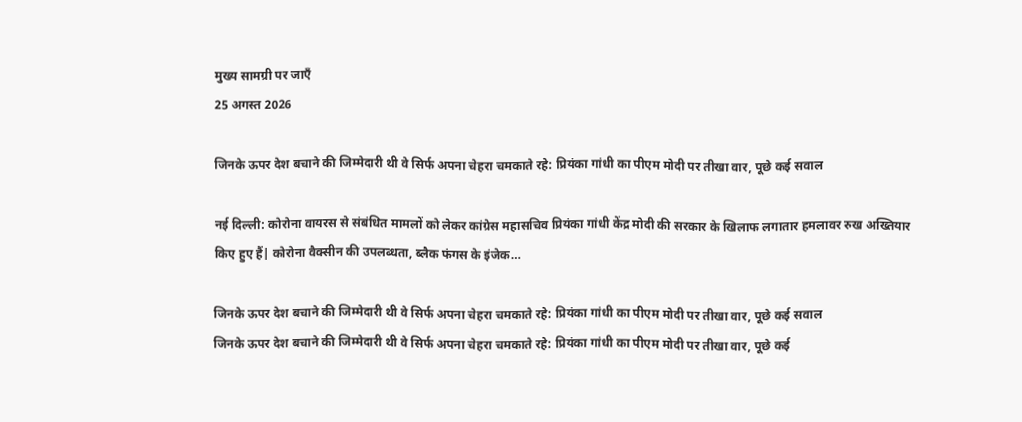मुख्य सामग्री पर जाएँ
25 अगस्त 2026

जिनके ऊपर देश बचाने की जिम्मेदारी थी वे सिर्फ अपना चेहरा चमकाते रहे: प्रियंका गांधी का पीएम मोदी पर तीखा वार, पूछे कई सवाल

नई दिल्ली: कोरोना वायरस से संबंधित मामलों को लेकर कांग्रेस महासचिव प्रियंका गांधी केंद्र मोदी की सरकार के खिलाफ लगातार हमलावर रुख अख्तियार किए हुए हैं| कोरोना वैक्सीन की उपलब्धता, ब्लैक फंगस के इंजेक…

जिनके ऊपर देश बचाने की जिम्मेदारी थी वे सिर्फ अपना चेहरा चमकाते रहे: प्रियंका गांधी का पीएम मोदी पर तीखा वार, पूछे कई सवाल
जिनके ऊपर देश बचाने की जिम्मेदारी थी वे सिर्फ अपना चेहरा चमकाते रहे: प्रियंका गांधी का पीएम मोदी पर तीखा वार, पूछे कई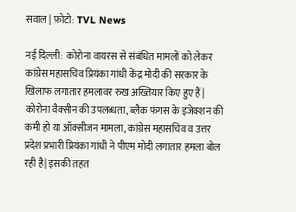सवाल | फ़ोटो: TVL News

नई दिल्ली:  कोरोना वायरस से संबंधित मामलों को लेकर कांग्रेस महासचिव प्रियंका गांधी केंद्र मोदी की सरकार के खिलाफ लगातार हमलावर रुख अख्तियार किए हुए हैं| कोरोना वैक्सीन की उपलब्धता, ब्लैक फंगस के इंजेक्शन की कमी हो या ऑक्सीजन मामला, कांग्रेस महासचिव व उत्तर प्रदेश प्रभारी प्रियंका गांधी ने पीएम मोदी लगातार हमला बोल रही है| इसकी तहत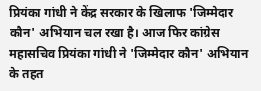प्रियंका गांधी ने केंद्र सरकार के खिलाफ 'जिम्मेदार कौन' अभियान चल रखा है। आज फिर कांग्रेस महासचिव प्रियंका गांधी ने 'जिम्मेदार कौन' अभियान के तहत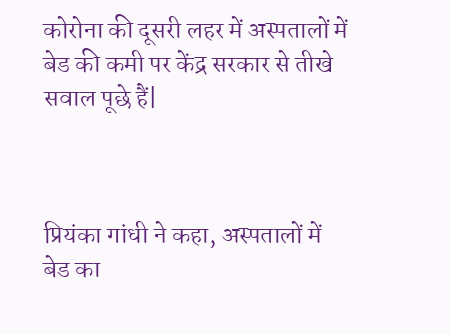कोरोना की दूसरी लहर में अस्पतालों में बेड की कमी पर केंद्र सरकार से तीखे सवाल पूछे हैं|



प्रियंका गांधी ने कहा, अस्पतालों में बेड का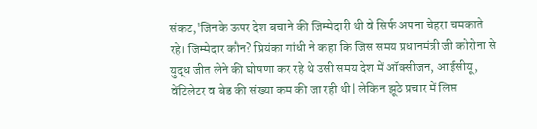संकट,'जिनके ऊपर देश बचाने की जिम्मेदारी थी वे सिर्फ अपना चेहरा चमकाते रहे। जिम्मेदार कौन? प्रियंका गांधी ने कहा कि जिस समय प्रधानमंत्री जी कोरोना से युद्ध जीत लेने की घोषणा कर रहे थे उसी समय देश में ऑक्सीजन, आईसीयू, वेंटिलेटर व बेड की संख्या कम की जा रही थी| लेकिन झूठे प्रचार में लिप्त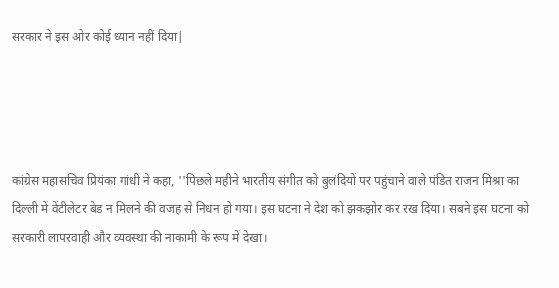सरकार ने इस ओर कोई ध्यान नहीं दिया|




कांग्रेस महासचिव प्रियंका गांधी ने कहा, ''पिछले महीने भारतीय संगीत को बुलंदियों पर पहुंचाने वाले पंडित राजन मिश्रा का दिल्ली में वेंटीलेटर बेड न मिलने की वजह से निधन हो गया। इस घटना ने देश को झकझोर कर रख दिया। सबने इस घटना को सरकारी लापरवाही और व्यवस्था की नाकामी के रूप में देखा।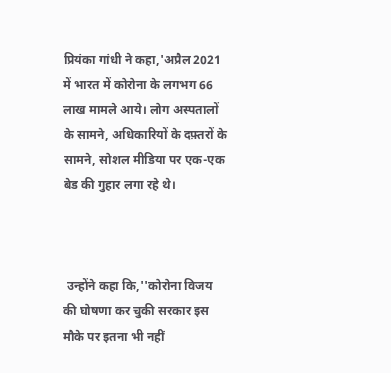प्रियंका गांधी ने कहा,'अप्रैल 2021 में भारत में कोरोना के लगभग 66 लाख मामले आये। लोग अस्पतालों के सामने, अधिकारियों के दफ़्तरों के सामने, सोशल मीडिया पर एक-एक बेड की गुहार लगा रहे थे।



 उन्होंने कहा कि,''कोरोना विजय की घोषणा कर चुकी सरकार इस मौके पर इतना भी नहीं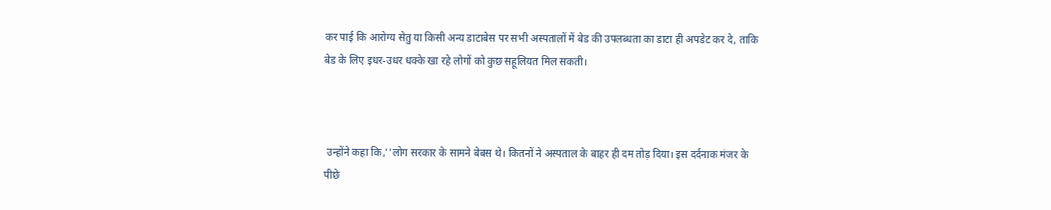कर पाई कि आरोग्य सेतु या किसी अन्य डाटाबेस पर सभी अस्पतालों में बेड की उपलब्धता का डाटा ही अपडेट कर दे, ताकि बेड के लिए इधर-उधर धक्के खा रहे लोगों को कुछ सहूलियत मिल सकती।



 उन्होंने कहा कि,''लोग सरकार के सामने बेबस थे। कितनों ने अस्पताल के बाहर ही दम तोड़ दिया। इस दर्दनाक मंजर के पीछे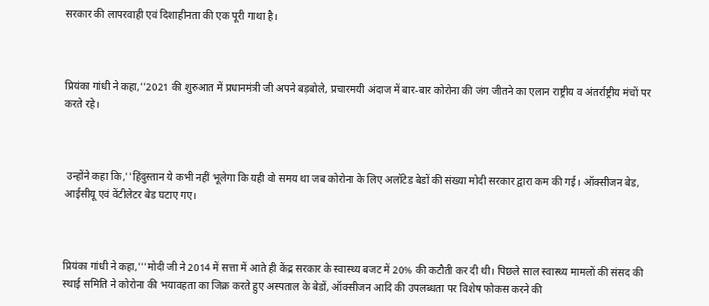सरकार की लापरवाही एवं दिशाहीनता की एक पूरी गाथा है।



प्रियंका गांधी ने कहा,''2021 की शुरुआत में प्रधानमंत्री जी अपने बड़बोले, प्रचारमयी अंदाज में बार-बार कोरोना की जंग जीतने का एलान राष्ट्रीय व अंतर्राष्ट्रीय मंचों पर करते रहे।



 उन्होंने कहा कि,''हिंदुस्तान ये कभी नहीं भूलेगा कि यही वो समय था जब कोरोना के लिए अलॉटेड बेडों की संख्या मोदी सरकार द्वारा कम की गई। ऑक्सीजन बेड, आईसीयू एवं वेंटीलेटर बेड घटाए गए।



प्रियंका गांधी ने कहा,'''मोदी जी ने 2014 में सत्ता में आते ही केंद्र सरकार के स्वास्थ्य बजट में 20% की कटौती कर दी थी। पिछले साल स्वास्थ्य मामलों की संसद की स्थाई समिति ने कोरोना की भयावहता का जिक्र करते हुए अस्पताल के बेडों, ऑक्सीजन आदि की उपलब्धता पर विशेष फोकस करने की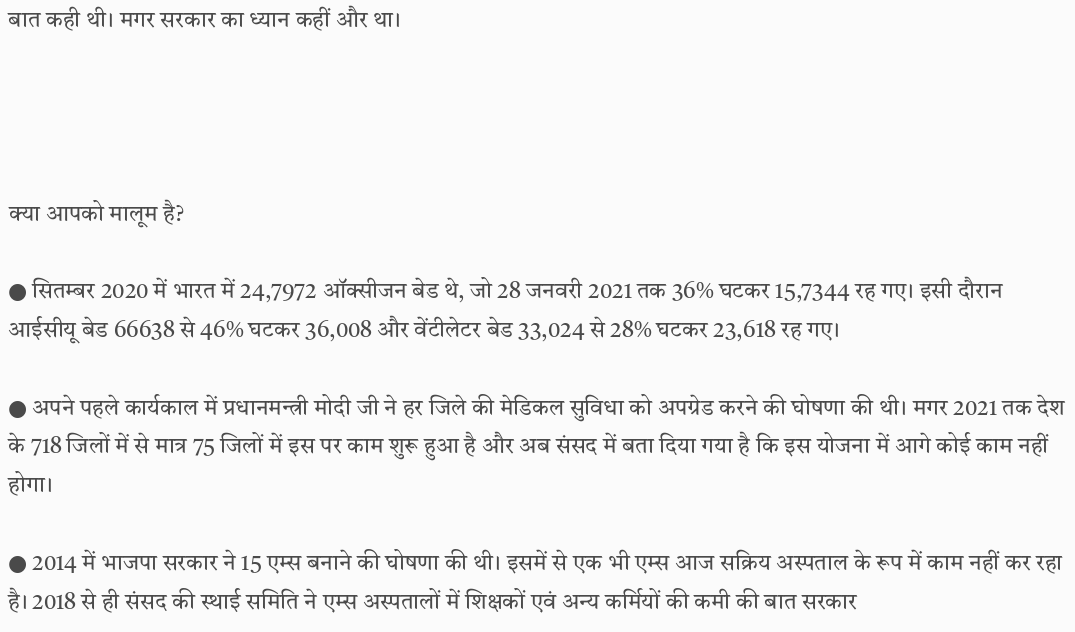बात कही थी। मगर सरकार का ध्यान कहीं और था।




क्या आपको मालूम है?

● सितम्बर 2020 में भारत में 24,7972 ऑक्सीजन बेड थे, जो 28 जनवरी 2021 तक 36% घटकर 15,7344 रह गए। इसी दौरान आईसीयू बेड 66638 से 46% घटकर 36,008 और वेंटीलेटर बेड 33,024 से 28% घटकर 23,618 रह गए।

● अपने पहले कार्यकाल में प्रधानमन्त्री मोदी जी ने हर जिले की मेडिकल सुविधा को अपग्रेड करने की घोषणा की थी। मगर 2021 तक देश के 718 जिलों में से मात्र 75 जिलों में इस पर काम शुरू हुआ है और अब संसद में बता दिया गया है कि इस योजना में आगे कोई काम नहीं होगा।

● 2014 में भाजपा सरकार ने 15 एम्स बनाने की घोषणा की थी। इसमें से एक भी एम्स आज सक्रिय अस्पताल के रूप में काम नहीं कर रहा है। 2018 से ही संसद की स्थाई समिति ने एम्स अस्पतालों में शिक्षकों एवं अन्य कर्मियों की कमी की बात सरकार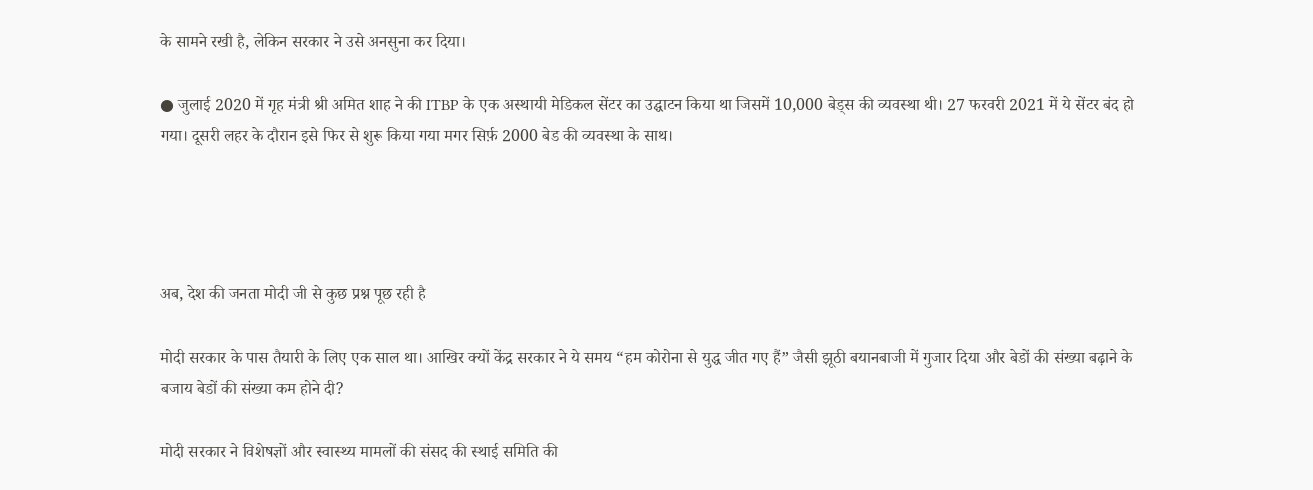के सामने रखी है, लेकिन सरकार ने उसे अनसुना कर दिया।

● जुलाई 2020 में गृह मंत्री श्री अमित शाह ने की ITBP के एक अस्थायी मेडिकल सेंटर का उद्घाटन किया था जिसमें 10,000 बेड्स की व्यवस्था थी। 27 फरवरी 2021 में ये सेंटर बंद हो गया। दूसरी लहर के दौरान इसे फिर से शुरू किया गया मगर सिर्फ़ 2000 बेड की व्यवस्था के साथ।




अब, देश की जनता मोदी जी से कुछ प्रश्न पूछ रही है

मोदी सरकार के पास तैयारी के लिए एक साल था। आखिर क्यों केंद्र सरकार ने ये समय “हम कोरोना से युद्ध जीत गए हैं” जैसी झूठी बयानबाजी में गुजार दिया और बेडों की संख्या बढ़ाने के बजाय बेडों की संख्या कम होने दी?

मोदी सरकार ने विशेषज्ञों और स्वास्थ्य मामलों की संसद की स्थाई समिति की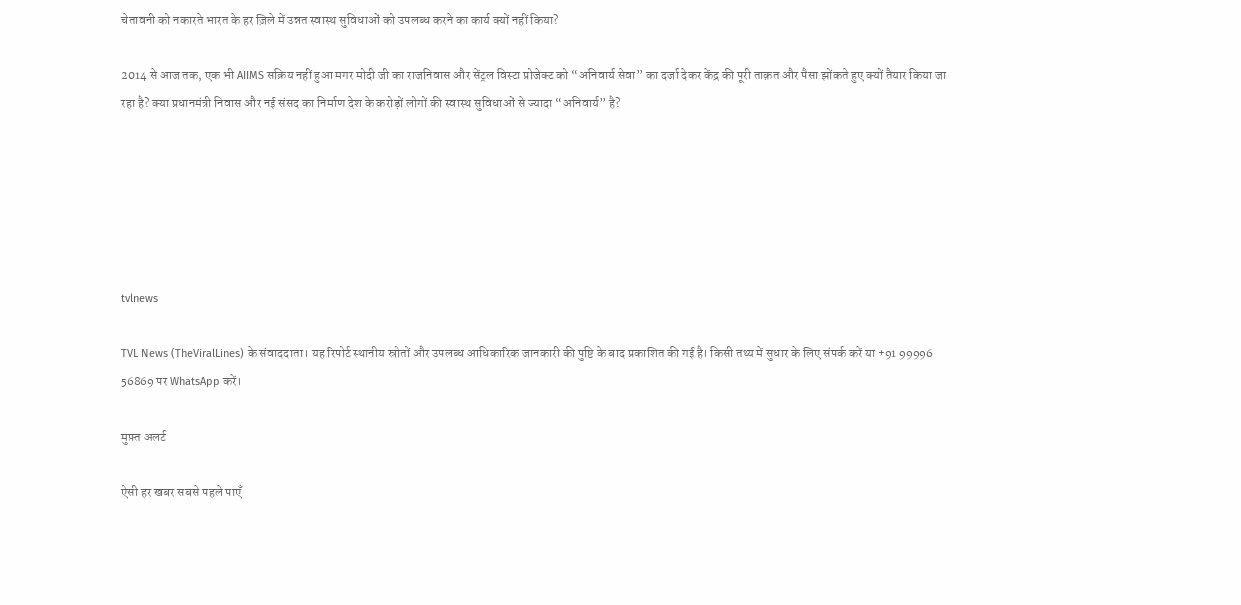चेतावनी को नकारते भारत के हर ज़िले में उन्नत स्वास्थ सुविधाओं को उपलब्ध करने का कार्य क्यों नहीं किया?

2014 से आज तक, एक भी AIIMS सक्रिय नहीं हुआ मगर मोदी जी का राजनिवास और सेंट्रल विस्टा प्रोजेक्ट को “अनिवार्य सेवा” का दर्जा देकर केंद्र की पूरी ताक़त और पैसा झोंकते हुए क्यों तैयार किया जा रहा है? क्या प्रधानमंत्री निवास और नई संसद का निर्माण देश के करोड़ों लोगों की स्वास्थ सुविधाओं से ज्यादा “अनिवार्य” है?






tvlnews

TVL News (TheViralLines) के संवाददाता। यह रिपोर्ट स्थानीय स्रोतों और उपलब्ध आधिकारिक जानकारी की पुष्टि के बाद प्रकाशित की गई है। किसी तथ्य में सुधार के लिए संपर्क करें या +91 99996 56869 पर WhatsApp करें।

मुफ़्त अलर्ट

ऐसी हर खबर सबसे पहले पाएँ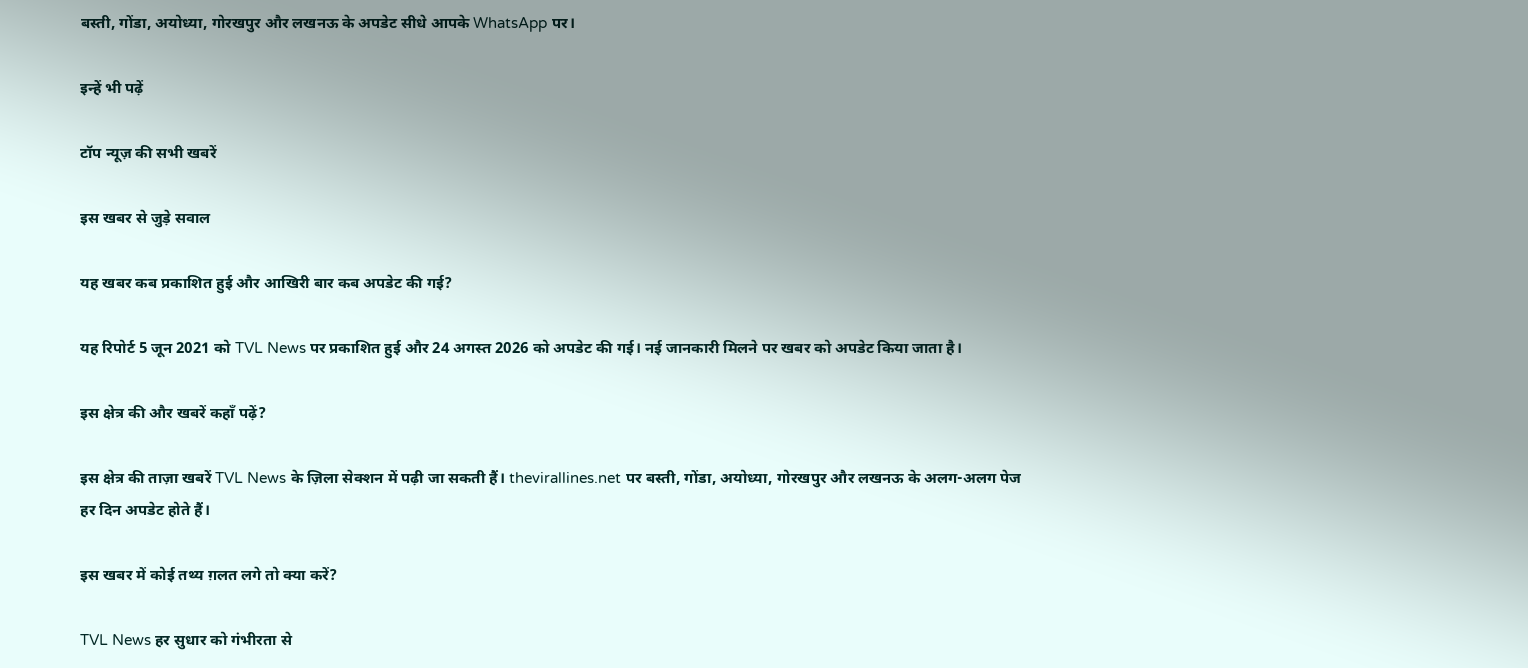बस्ती, गोंडा, अयोध्या, गोरखपुर और लखनऊ के अपडेट सीधे आपके WhatsApp पर।

इन्हें भी पढ़ें

टॉप न्यूज़ की सभी खबरें

इस खबर से जुड़े सवाल

यह खबर कब प्रकाशित हुई और आखिरी बार कब अपडेट की गई?

यह रिपोर्ट 5 जून 2021 को TVL News पर प्रकाशित हुई और 24 अगस्त 2026 को अपडेट की गई। नई जानकारी मिलने पर खबर को अपडेट किया जाता है।

इस क्षेत्र की और खबरें कहाँ पढ़ें?

इस क्षेत्र की ताज़ा खबरें TVL News के ज़िला सेक्शन में पढ़ी जा सकती हैं। thevirallines.net पर बस्ती, गोंडा, अयोध्या, गोरखपुर और लखनऊ के अलग-अलग पेज हर दिन अपडेट होते हैं।

इस खबर में कोई तथ्य ग़लत लगे तो क्या करें?

TVL News हर सुधार को गंभीरता से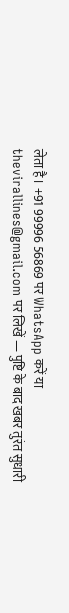लेता है। +91 99996 56869 पर WhatsApp करें या thevirallines@gmail.com पर लिखें — पुष्टि के बाद खबर तुरंत सुधारी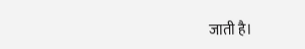जाती है।